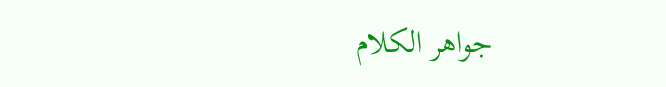جواهر الكلام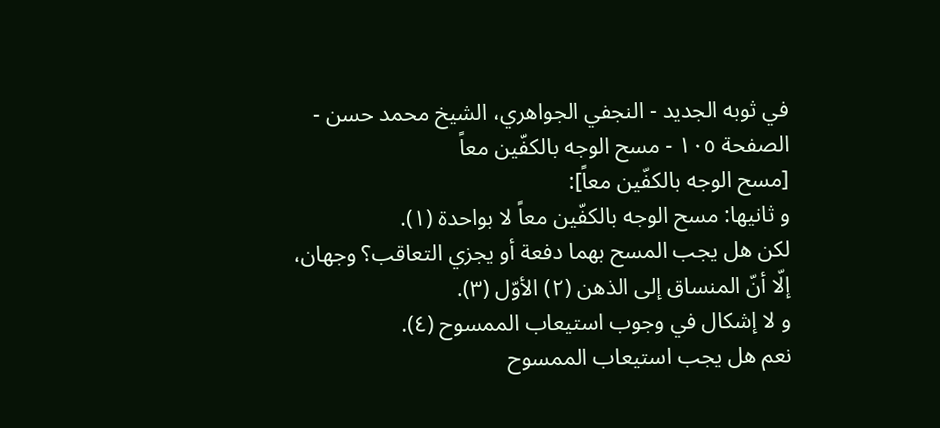في ثوبه الجديد - النجفي الجواهري، الشيخ محمد حسن - الصفحة ١٠٥ - مسح الوجه بالكفّين معاً
[مسح الوجه بالكفّين معاً]:
و ثانيها: مسح الوجه بالكفّين معاً لا بواحدة (١).
لكن هل يجب المسح بهما دفعة أو يجزي التعاقب؟ وجهان، إلّا أنّ المنساق إلى الذهن (٢) الأوّل (٣).
و لا إشكال في وجوب استيعاب الممسوح (٤).
نعم هل يجب استيعاب الممسوح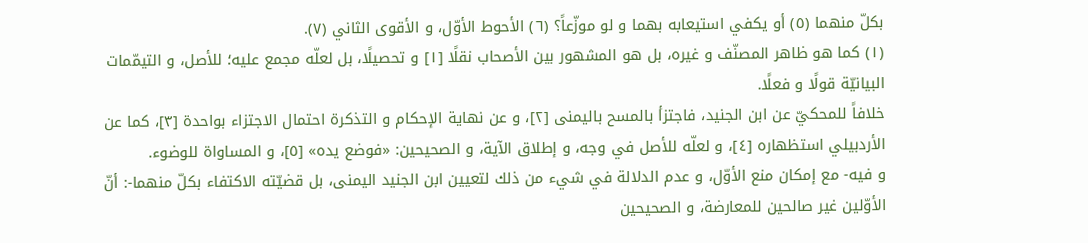بكلّ منهما (٥) أو يكفي استيعابه بهما و لو موزّعاً؟ (٦) الأحوط الأوّل، و الأقوى الثاني (٧).
(١) كما هو ظاهر المصنّف و غيره، بل هو المشهور بين الأصحاب نقلًا [١] و تحصيلًا، بل لعلّه مجمع عليه؛ للأصل، و التيمّمات البيانيّة قولًا و فعلًا.
خلافاً للمحكيّ عن ابن الجنيد، فاجتزأ بالمسح باليمنى [٢]، و عن نهاية الإحكام و التذكرة احتمال الاجتزاء بواحدة [٣]، كما عن الأردبيلي استظهاره [٤]، و لعلّه للأصل في وجه، و إطلاق الآية، و الصحيحين: «فوضع يده» [٥]، و المساواة للوضوء.
و فيه- مع إمكان منع الأوّل، و عدم الدلالة في شيء من ذلك لتعيين ابن الجنيد اليمنى، بل قضيّته الاكتفاء بكلّ منهما-: أنّ الأوّلين غير صالحين للمعارضة، و الصحيحين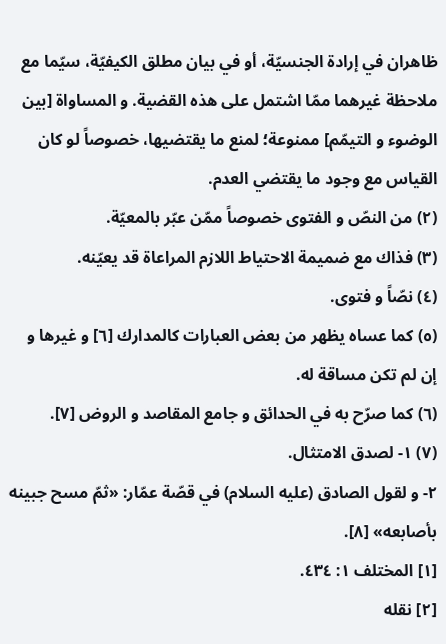ظاهران في إرادة الجنسيّة، أو في بيان مطلق الكيفيّة، سيّما مع ملاحظة غيرهما ممّا اشتمل على هذه القضية. و المساواة [بين الوضوء و التيمّم] ممنوعة؛ لمنع ما يقتضيها، خصوصاً لو كان القياس مع وجود ما يقتضي العدم.
(٢) من النصّ و الفتوى خصوصاً ممّن عبّر بالمعيّة.
(٣) فذاك مع ضميمة الاحتياط اللازم المراعاة قد يعيّنه.
(٤) نصّاً و فتوى.
(٥) كما عساه يظهر من بعض العبارات كالمدارك [٦] و غيرها و إن لم تكن مساقة له.
(٦) كما صرّح به في الحدائق و جامع المقاصد و الروض [٧].
(٧) ١- لصدق الامتثال.
٢- و لقول الصادق (عليه السلام) في قصّة عمّار: «ثمّ مسح جبينه بأصابعه» [٨].
[١] المختلف ١: ٤٣٤.
[٢] نقله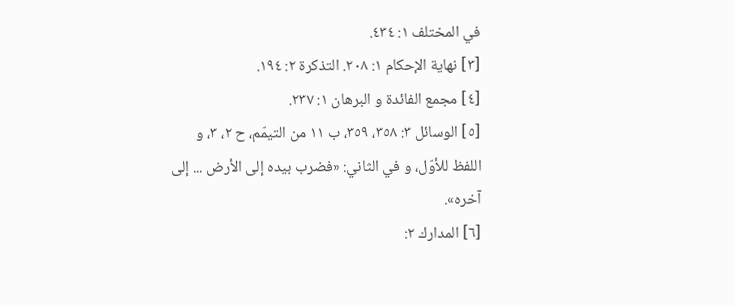في المختلف ١: ٤٣٤.
[٣] نهاية الإحكام ١: ٢٠٨. التذكرة ٢: ١٩٤.
[٤] مجمع الفائدة و البرهان ١: ٢٣٧.
[٥] الوسائل ٣: ٣٥٨، ٣٥٩، ب ١١ من التيمّم، ح ٢، ٣، و اللفظ للأوّل، و في الثاني: «فضرب بيده إلى الأرض ... إلى آخره».
[٦] المدارك ٢: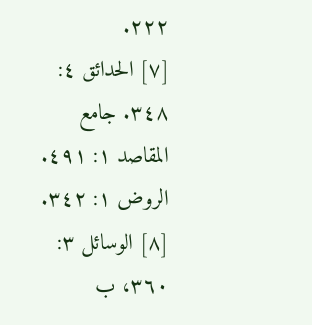٢٢٢.
[٧] الحدائق ٤: ٣٤٨. جامع المقاصد ١: ٤٩١. الروض ١: ٣٤٢.
[٨] الوسائل ٣: ٣٦٠، ب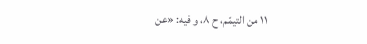١١ من التيمّم، ح ٨، و فيه: «عن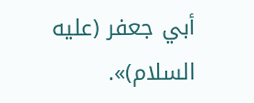أبي جعفر (عليه السلام)».